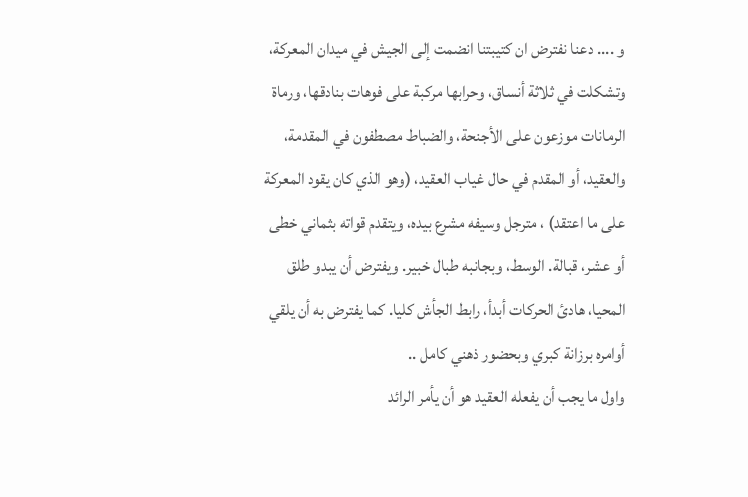و .... دعنا نفترض ان کتيبتنا انضمت إلى الجيش في ميدان المعركة، وتشكلت في ثلاثة أنساق، وحرابها مركبة على فوهات بنادقها، ورماة الرمانات موزعون على الأجنحة، والضباط مصطفون في المقدمة، والعقيد، أو المقدم في حال غياب العقيد، (وهو الذي كان يقود المعركة على ما اعتقد) ، مترجل وسيفه مشرع بيده، ويتقدم قواته بثماني خطى أو عشر، قبالة. الوسط، وبجانبه طبال خبير. ويفترض أن يبدو طلق المحيا، هادئ الحركات أبدأ، رابط الجأش كليا. كما يفترض به أن يلقي أوامره برزانة کبري وبحضور ذهني كامل ..
واول ما يجب أن يفعله العقيد هو أن يأمر الرائد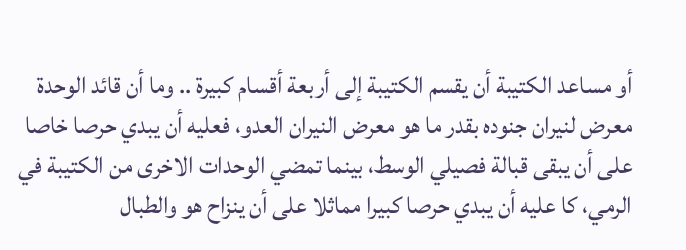أو مساعد الكتيبة أن يقسم الكتيبة إلى أربعة أقسام كبيرة .. وما أن قائد الوحدة معرض لنيران جنوده بقدر ما هو معرض النيران العدو، فعليه أن يبدي حرصا خاصا على أن يبقى قبالة فصيلي الوسط، بينما تمضي الوحدات الاخرى من الكتيبة في الرمي، كا عليه أن يبدي حرصا كبيرا مماثلا على أن ينزاح هو والطبال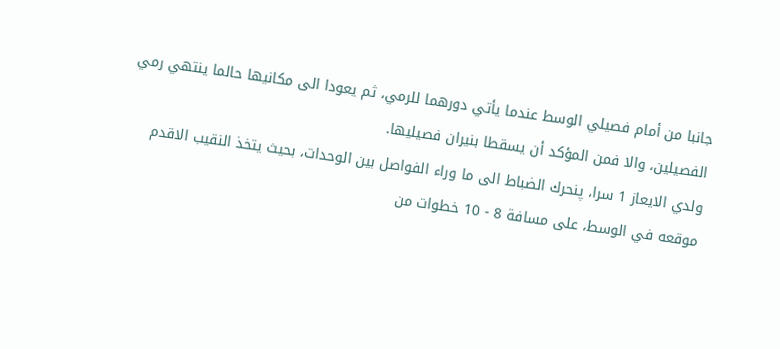جانبا من أمام فصيلي الوسط عندما يأتي دورهما للرمي، ثم يعودا الى مكانيها حالما ينتهي رمي الفصيلين، والا فمن المؤكد أن يسقطا بنيران فصيليها.
ولدي الايعاز 1 سرا، پنحرك الضباط الى ما وراء الفواصل بين الوحدات، بحيث يتخذ النقيب الاقدم موقعه في الوسط، على مسافة 8 - 10 خطوات من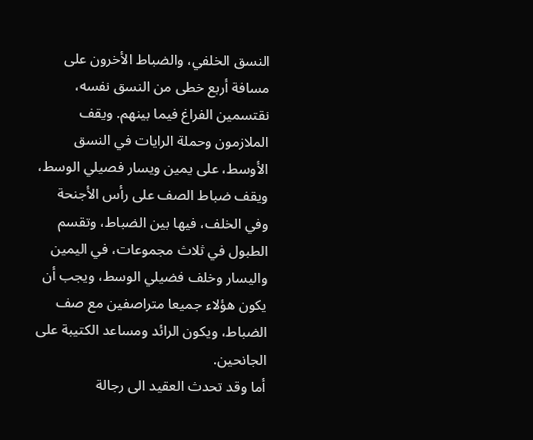النسق الخلفي، والضباط الأخرون على مسافة أربع خطى من النسق نفسه، نقتسمين الفراغ فيما بينهم. ويقف الملازمون وحملة الرايات في النسق الأوسط، على يمين ويسار فصيلي الوسط، ويقف ضباط الصف على رأس الأجنحة وفي الخلف، فيها بين الضباط، وتقسم الطبول في ثلاث مجموعات، في اليمين واليسار وخلف فضيلي الوسط، ويجب أن يكون هؤلاء جميعا متراصفين مع صف الضباط، ويكون الرائد ومساعد الكتيبة على الجانحين.
أما وقد تحدث العقيد الى رجالة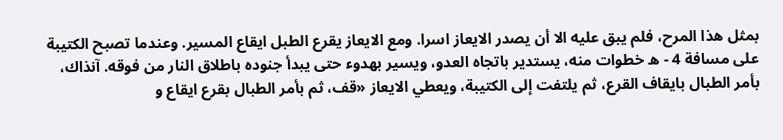بمثل هذا المرح، فلم يبق عليه الا أن يصدر الايعاز اسرا. ومع الايعاز يقرع الطبل ايقاع المسير. وعندما تصبح الكتيبة على مسافة 4 - ه خطوات منه، يستدير باتجاه العدو، ويسير بهدوء حتى يبدأ جنوده باطلاق النار من فوقه. آنذاك، بأمر الطبال بايقاف القرع، ثم يلتفت إلى الكتيبة، ويعطي الايعاز «قف، ثم بأمر الطبال بقرع ايقاع و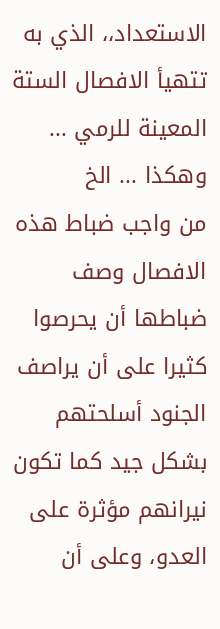الاستعداد،، الذي به تتهيأ الافصال الستة المعينة للرمي ... وهكذا ... الخ
من واجب ضباط هذه الافصال وصف ضباطها أن يحرصوا كثيرا على أن يراصف الجنود أسلحتهم بشكل جيد كما تكون نيرانهم مؤثرة على العدو، وعلى أن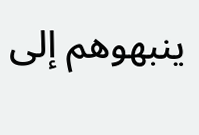ينبهوهم إلى